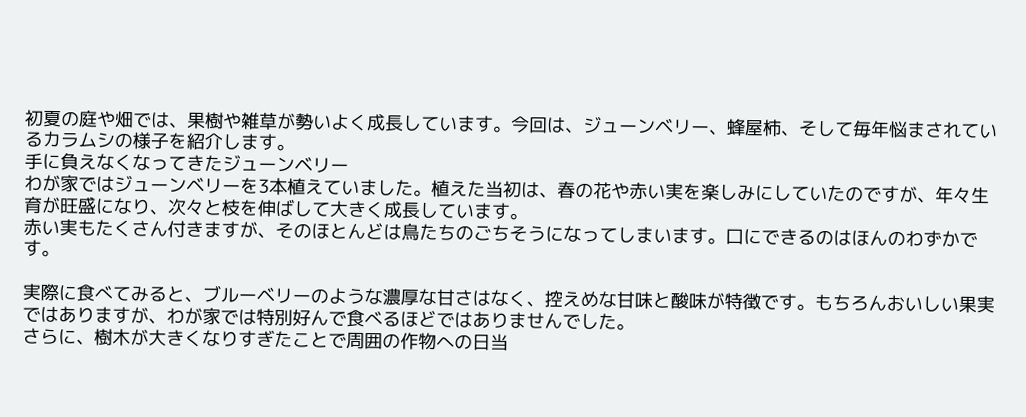初夏の庭や畑では、果樹や雑草が勢いよく成長しています。今回は、ジューンベリー、蜂屋柿、そして毎年悩まされているカラムシの様子を紹介します。
手に負えなくなってきたジューンベリー
わが家ではジューンベリーを3本植えていました。植えた当初は、春の花や赤い実を楽しみにしていたのですが、年々生育が旺盛になり、次々と枝を伸ばして大きく成長しています。
赤い実もたくさん付きますが、そのほとんどは鳥たちのごちそうになってしまいます。口にできるのはほんのわずかです。

実際に食べてみると、ブルーベリーのような濃厚な甘さはなく、控えめな甘味と酸味が特徴です。もちろんおいしい果実ではありますが、わが家では特別好んで食べるほどではありませんでした。
さらに、樹木が大きくなりすぎたことで周囲の作物への日当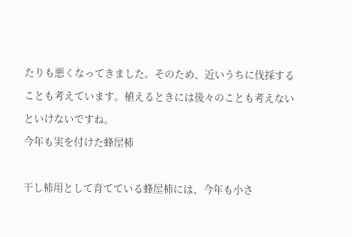たりも悪くなってきました。そのため、近いうちに伐採することも考えています。植えるときには後々のことも考えないといけないですね。
今年も実を付けた蜂屋柿

干し柿用として育てている蜂屋柿には、今年も小さ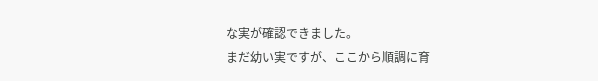な実が確認できました。
まだ幼い実ですが、ここから順調に育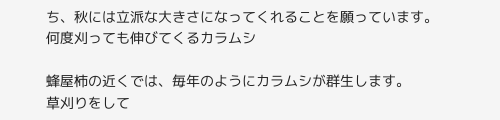ち、秋には立派な大きさになってくれることを願っています。
何度刈っても伸びてくるカラムシ

蜂屋柿の近くでは、毎年のようにカラムシが群生します。
草刈りをして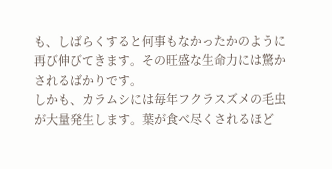も、しばらくすると何事もなかったかのように再び伸びてきます。その旺盛な生命力には驚かされるばかりです。
しかも、カラムシには毎年フクラスズメの毛虫が大量発生します。葉が食べ尽くされるほど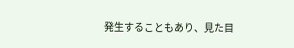発生することもあり、見た目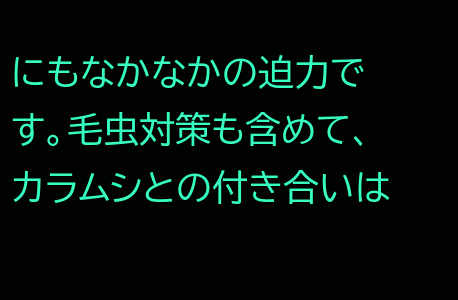にもなかなかの迫力です。毛虫対策も含めて、カラムシとの付き合いは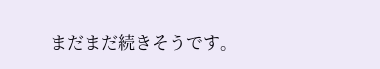まだまだ続きそうです。